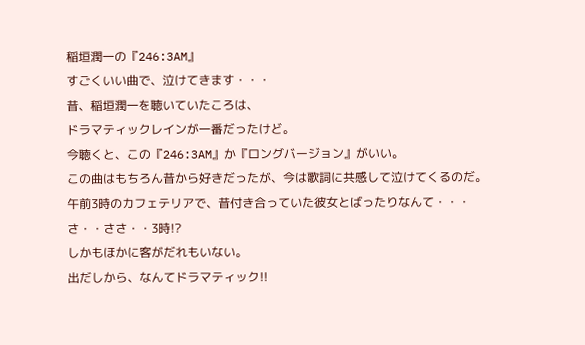稲垣潤一の『246:3AM』
すごくいい曲で、泣けてきます・・・
昔、稲垣潤一を聴いていたころは、
ドラマティックレインが一番だったけど。
今聴くと、この『246:3AM』か『ロングバージョン』がいい。
この曲はもちろん昔から好きだったが、今は歌詞に共感して泣けてくるのだ。
午前3時のカフェテリアで、昔付き合っていた彼女とばったりなんて・・・
さ・・ささ・・3時!?
しかもほかに客がだれもいない。
出だしから、なんてドラマティック!!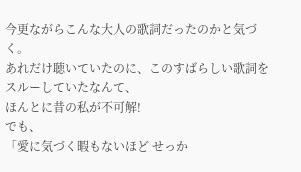今更ながらこんな大人の歌詞だったのかと気づく。
あれだけ聴いていたのに、このすばらしい歌詞をスルーしていたなんて、
ほんとに昔の私が不可解!
でも、
「愛に気づく暇もないほど せっか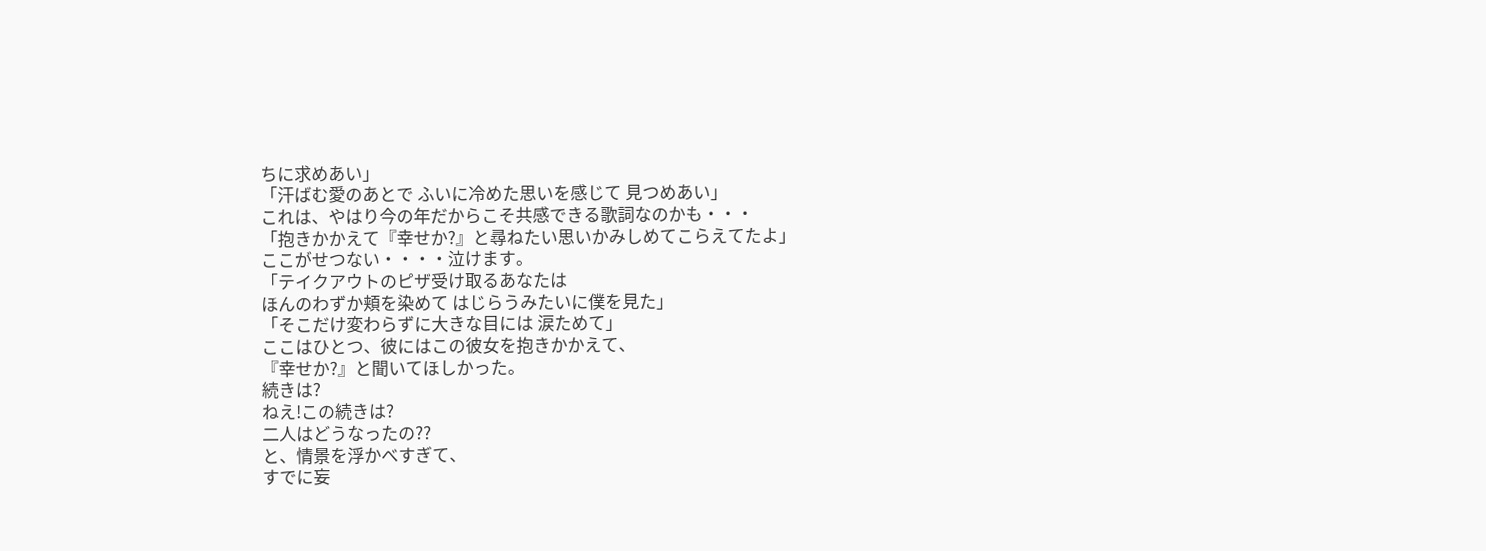ちに求めあい」
「汗ばむ愛のあとで ふいに冷めた思いを感じて 見つめあい」
これは、やはり今の年だからこそ共感できる歌詞なのかも・・・
「抱きかかえて『幸せか?』と尋ねたい思いかみしめてこらえてたよ」
ここがせつない・・・・泣けます。
「テイクアウトのピザ受け取るあなたは
ほんのわずか頬を染めて はじらうみたいに僕を見た」
「そこだけ変わらずに大きな目には 涙ためて」
ここはひとつ、彼にはこの彼女を抱きかかえて、
『幸せか?』と聞いてほしかった。
続きは?
ねえ!この続きは?
二人はどうなったの??
と、情景を浮かべすぎて、
すでに妄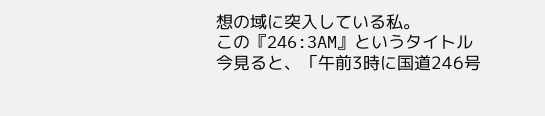想の域に突入している私。
この『246:3AM』というタイトル
今見ると、「午前3時に国道246号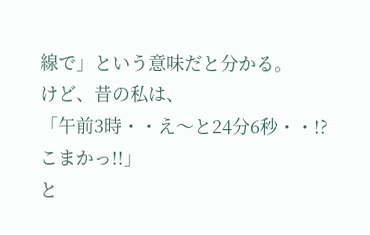線で」という意味だと分かる。
けど、昔の私は、
「午前3時・・え〜と24分6秒・・!? こまかっ!!」
と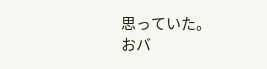思っていた。
おバ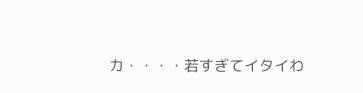カ・・・・若すぎてイタイわ